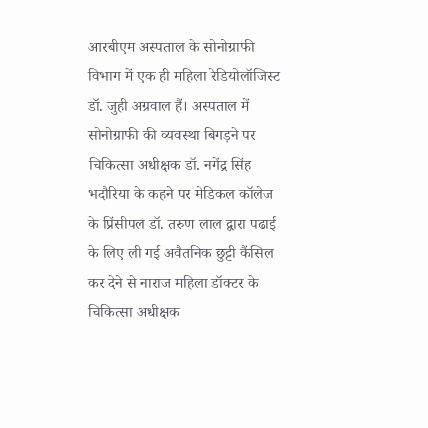आरबीएम अस्पताल के सोनोग्राफी विभाग में एक ही महिला रेडियोलॉजिस्ट डॉ. जुही अग्रवाल हैं। अस्पताल में सोनोग्राफी की व्यवस्था बिगड़ने पर चिकित्सा अधीक्षक डॉ. नगेंद्र सिंह भदौरिया के कहने पर मेडिकल कॉलेज के प्रिंसीपल डॉ. तरुण लाल द्वारा पढाई के लिए ली गई अवैतनिक छुट्टी कैंसिल कर देने से नाराज महिला डॉक्टर के चिकित्सा अधीक्षक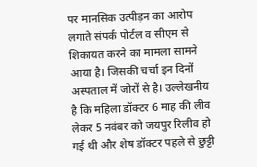पर मानसिक उत्पीड़न का आरोप लगाते संपर्क पोर्टल व सीएम से शिकायत करने का मामला सामने आया है। जिसकी चर्चा इन दिनों अस्पताल में जोरों से है। उल्लेखनीय है कि महिला डॉक्टर 6 माह की लीव लेकर 5 नवंबर को जयपुर रिलीव हो गई थी और शेष डॉक्टर पहले से छुट्टी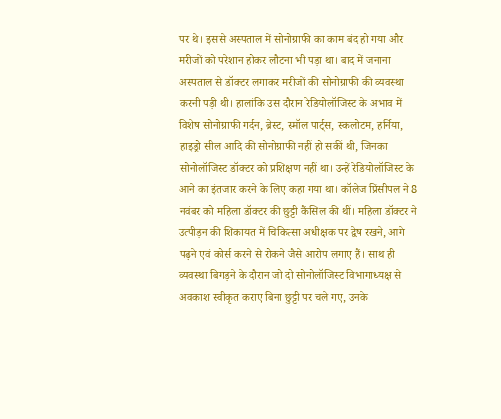पर थे। इससे अस्पताल में सोनोग्राफी का काम बंद हो गया और मरीजों को परेशान होकर लौटना भी पड़ा था। बाद में जनाना अस्पताल से डॉक्टर लगाकर मरीजों की सोनोग्राफी की व्यवस्था करनी पड़ी थी। हालांकि उस दौरान रेडियोलॉजिस्ट के अभाव में विशेष सोनोग्राफी गर्दन, ब्रेस्ट, स्मॉल पार्ट्स, स्कलोटम, हर्निया, हाइड्रो सील आदि की सोनोग्राफी नहीं हो सकीं थी, जिनका सोनोलॉजिस्ट डॉक्टर को प्रशिक्षण नहीं था। उन्हें रेडियोलॉजिस्ट के आने का इंतजार करने के लिए कहा गया था। कॉलेज प्रिंसीपल ने 8 नवंबर को महिला डॉक्टर की छुट्टी कैंसिल की थीं। महिला डॉक्टर ने उत्पीड़न की शिकायत में चिकित्सा अधीक्षक पर द्वेष रखने, आगे पढ़ने एवं कोर्स करने से रोकने जैसे आरोप लगाए हैं। साथ ही व्यवस्था बिगड़ने के दौरान जो दो सोनोलॉजिस्ट विभागाध्यक्ष से अवकाश स्वीकृत कराए बिना छुट्टी पर चले गए, उनके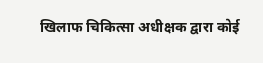खिलाफ चिकित्सा अधीक्षक द्वारा कोई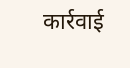कार्रवाई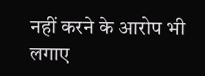नहीं करने के आरोप भी लगाए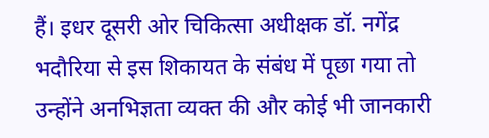हैं। इधर दूसरी ओर चिकित्सा अधीक्षक डॉ. नगेंद्र भदौरिया से इस शिकायत के संबंध में पूछा गया तो उन्होंने अनभिज्ञता व्यक्त की और कोई भी जानकारी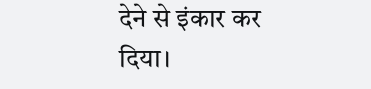देने से इंकार कर दिया।